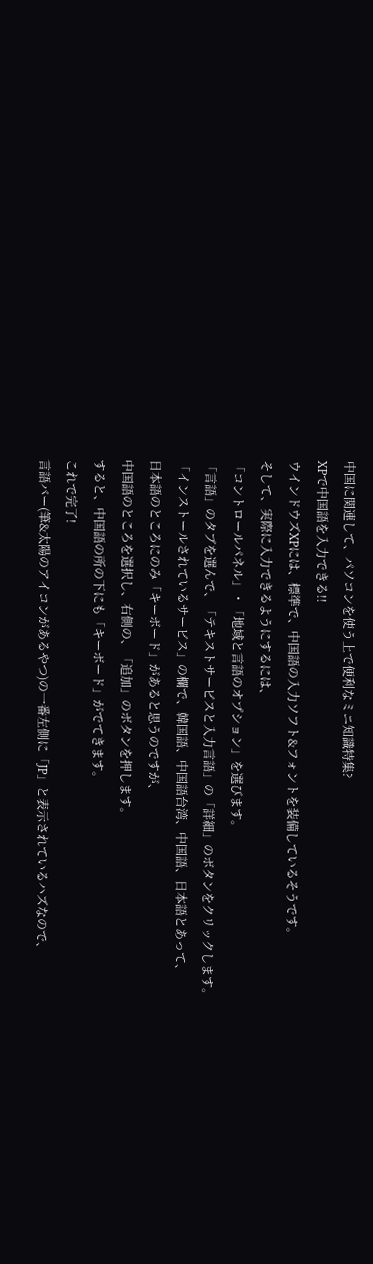中国に関連して、パソコンを使う上で便利なミニ知識特集?
XPで中国語を入力できる!!
ウインドウズXPには、標準で、中国語の入力ソフト&フォントを装備しているそうです。
そして、実際に入力できるようにするには、
「コントロールパネル」・「地域と言語のオプション」を選びます。
「言語」のタブを選んで、「テキストサービスと入力言語」の「詳細」のボタンをクリックします。
「インストールされているサービス」の欄で、韓国語、中国語台湾、中国語、日本語とあって、
日本語のところにのみ「キーボード」があると思うのですが、
中国語のところを選択し、右側の、「追加」のボタンを押します。
すると、中国語の所の下にも「キーボード」がでてきます。
これで完了!
言語バー(筆&太陽のアイコンがあるやつ)の一番左側に「JP」と表示されているハズなので、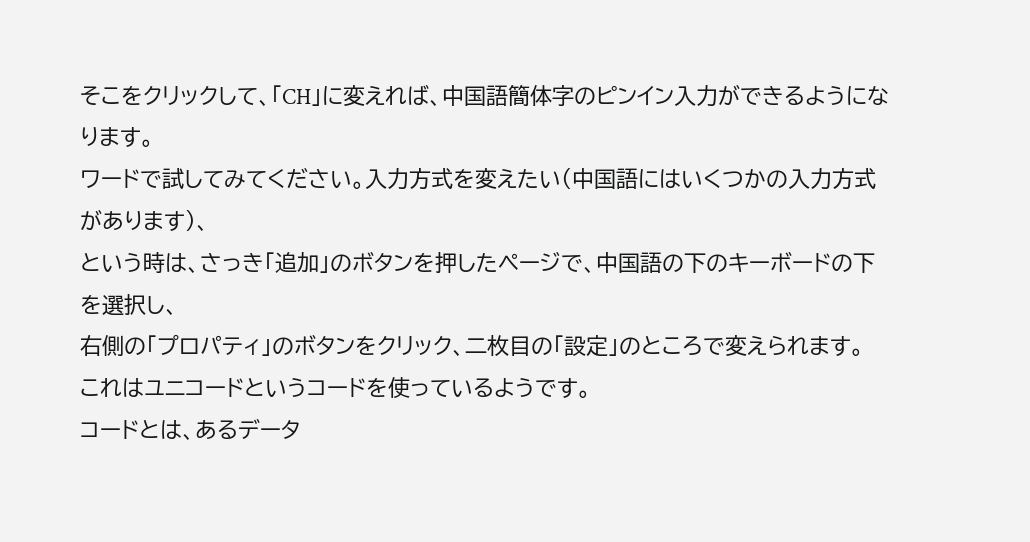そこをクリックして、「CH」に変えれば、中国語簡体字のピンイン入力ができるようになります。
ワードで試してみてください。入力方式を変えたい(中国語にはいくつかの入力方式があります)、
という時は、さっき「追加」のボタンを押したページで、中国語の下のキーボードの下を選択し、
右側の「プロパティ」のボタンをクリック、二枚目の「設定」のところで変えられます。
これはユニコードというコードを使っているようです。
コードとは、あるデータ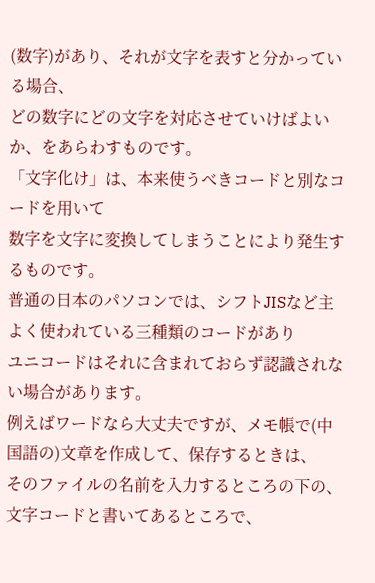(数字)があり、それが文字を表すと分かっている場合、
どの数字にどの文字を対応させていけばよいか、をあらわすものです。
「文字化け」は、本来使うべきコードと別なコードを用いて
数字を文字に変換してしまうことにより発生するものです。
普通の日本のパソコンでは、シフトJISなど主よく使われている三種類のコードがあり
ユニコードはそれに含まれておらず認識されない場合があります。
例えばワードなら大丈夫ですが、メモ帳で(中国語の)文章を作成して、保存するときは、
そのファイルの名前を入力するところの下の、文字コードと書いてあるところで、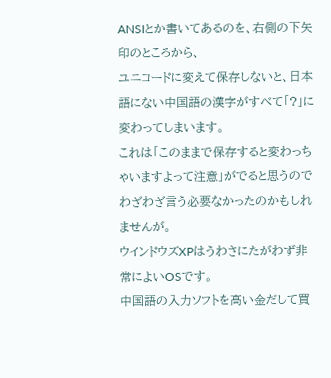ANSIとか書いてあるのを、右側の下矢印のところから、
ユニコードに変えて保存しないと、日本語にない中国語の漢字がすべて「?」に変わってしまいます。
これは「このままで保存すると変わっちゃいますよって注意」がでると思うので
わざわざ言う必要なかったのかもしれませんが。
ウインドウズXPはうわさにたがわず非常によいOSです。
中国語の入力ソフトを高い金だして買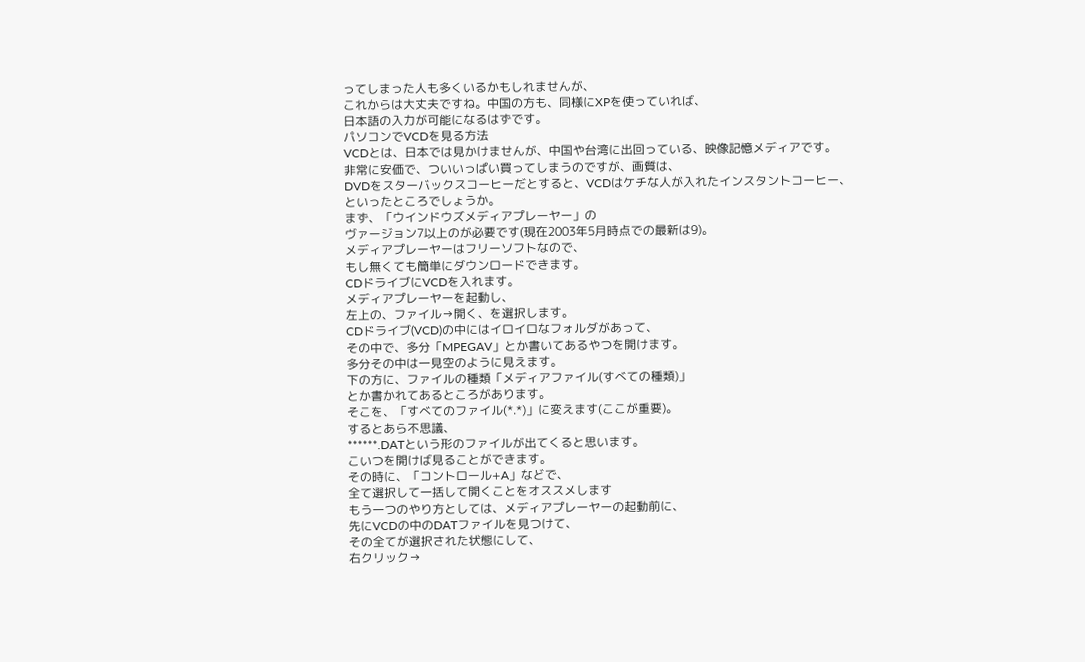ってしまった人も多くいるかもしれませんが、
これからは大丈夫ですね。中国の方も、同様にXPを使っていれば、
日本語の入力が可能になるはずです。
パソコンでVCDを見る方法
VCDとは、日本では見かけませんが、中国や台湾に出回っている、映像記憶メディアです。
非常に安価で、ついいっぱい買ってしまうのですが、画質は、
DVDをスターバックスコーヒーだとすると、VCDはケチな人が入れたインスタントコーヒー、
といったところでしょうか。
まず、「ウインドウズメディアプレーヤー」の
ヴァージョン7以上のが必要です(現在2003年5月時点での最新は9)。
メディアプレーヤーはフリーソフトなので、
もし無くても簡単にダウンロードできます。
CDドライブにVCDを入れます。
メディアプレーヤーを起動し、
左上の、ファイル→開く、を選択します。
CDドライブ(VCD)の中にはイロイロなフォルダがあって、
その中で、多分「MPEGAV」とか書いてあるやつを開けます。
多分その中は一見空のように見えます。
下の方に、ファイルの種類「メディアファイル(すべての種類)」
とか書かれてあるところがあります。
そこを、「すべてのファイル(*.*)」に変えます(ここが重要)。
するとあら不思議、
******.DATという形のファイルが出てくると思います。
こいつを開けば見ることができます。
その時に、「コントロール+A」などで、
全て選択して一括して開くことをオススメします
もう一つのやり方としては、メディアプレーヤーの起動前に、
先にVCDの中のDATファイルを見つけて、
その全てが選択された状態にして、
右クリック→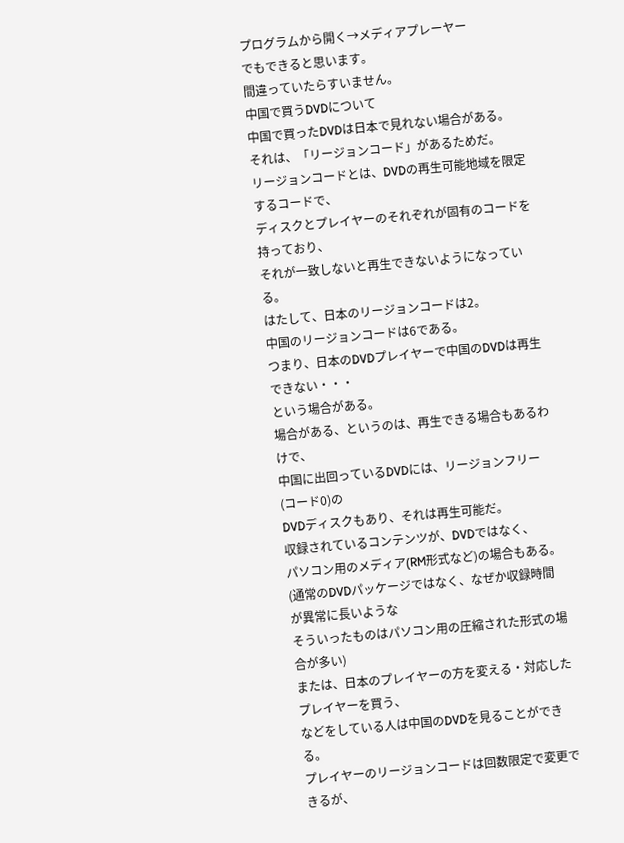プログラムから開く→メディアプレーヤー
でもできると思います。
間違っていたらすいません。
中国で買うDVDについて
中国で買ったDVDは日本で見れない場合がある。
それは、「リージョンコード」があるためだ。
リージョンコードとは、DVDの再生可能地域を限定するコードで、
ディスクとプレイヤーのそれぞれが固有のコードを持っており、
それが一致しないと再生できないようになっている。
はたして、日本のリージョンコードは2。
中国のリージョンコードは6である。
つまり、日本のDVDプレイヤーで中国のDVDは再生できない・・・
という場合がある。
場合がある、というのは、再生できる場合もあるわけで、
中国に出回っているDVDには、リージョンフリー(コード0)の
DVDディスクもあり、それは再生可能だ。
収録されているコンテンツが、DVDではなく、
パソコン用のメディア(RM形式など)の場合もある。
(通常のDVDパッケージではなく、なぜか収録時間が異常に長いような
そういったものはパソコン用の圧縮された形式の場合が多い)
または、日本のプレイヤーの方を変える・対応したプレイヤーを買う、
などをしている人は中国のDVDを見ることができる。
プレイヤーのリージョンコードは回数限定で変更できるが、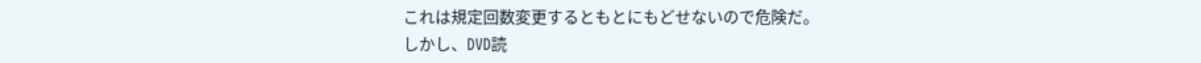これは規定回数変更するともとにもどせないので危険だ。
しかし、DVD読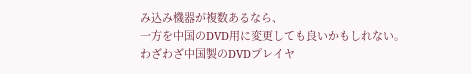み込み機器が複数あるなら、
一方を中国のDVD用に変更しても良いかもしれない。
わざわざ中国製のDVDプレイヤ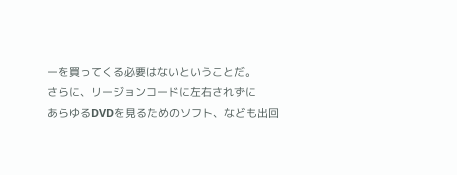ーを買ってくる必要はないということだ。
さらに、リージョンコードに左右されずに
あらゆるDVDを見るためのソフト、なども出回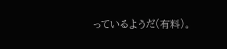っているようだ(有料)。